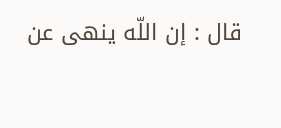قال : إن اللّه ينهى عن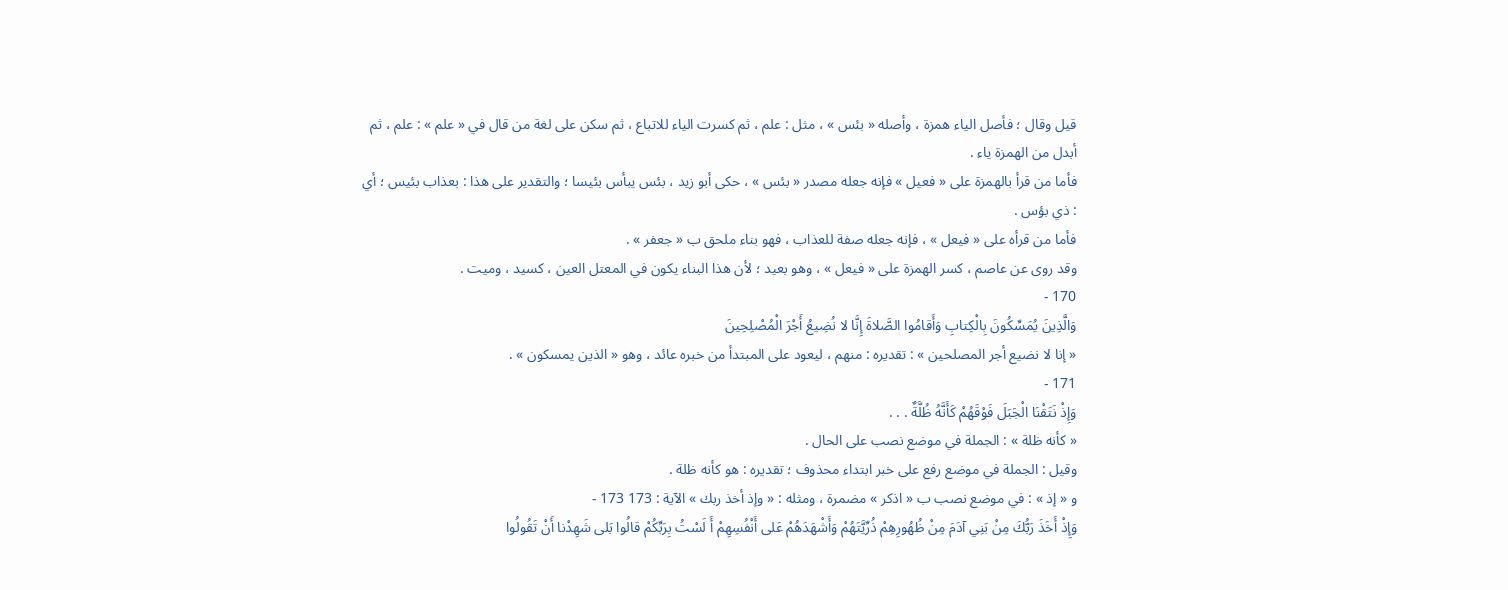قيل وقال ؛ فأصل الياء همزة ، وأصله « بئس » ، مثل : علم ، ثم كسرت الياء للاتباع ، ثم سكن على لغة من قال في « علم » : علم ، ثم أبدل من الهمزة ياء .
فأما من قرأ بالهمزة على « فعيل » فإنه جعله مصدر « بئس » ، حكى أبو زيد ، بئس يبأس بئيسا ؛ والتقدير على هذا : بعذاب بئيس ؛ أي : ذي بؤس .
فأما من قرأه على « فيعل » ، فإنه جعله صفة للعذاب ، فهو بناء ملحق ب « جعفر » .
وقد روى عن عاصم ، كسر الهمزة على « فيعل » ، وهو بعيد ؛ لأن هذا البناء يكون في المعتل العين ، كسيد ، وميت .
170 -
وَالَّذِينَ يُمَسِّكُونَ بِالْكِتابِ وَأَقامُوا الصَّلاةَ إِنَّا لا نُضِيعُ أَجْرَ الْمُصْلِحِينَ
« إنا لا نضيع أجر المصلحين » : تقديره : منهم ، ليعود على المبتدأ من خبره عائد ، وهو « الذين يمسكون » .
171 -
وَإِذْ نَتَقْنَا الْجَبَلَ فَوْقَهُمْ كَأَنَّهُ ظُلَّةٌ . . .
« كأنه ظلة » : الجملة في موضع نصب على الحال .
وقيل : الجملة في موضع رفع على خبر ابتداء محذوف ؛ تقديره : هو كأنه ظلة .
و « إذ » : في موضع نصب ب « اذكر » مضمرة ، ومثله : « وإذ أخذ ربك » الآية : 173 173 -
وَإِذْ أَخَذَ رَبُّكَ مِنْ بَنِي آدَمَ مِنْ ظُهُورِهِمْ ذُرِّيَّتَهُمْ وَأَشْهَدَهُمْ عَلى أَنْفُسِهِمْ أَ لَسْتُ بِرَبِّكُمْ قالُوا بَلى شَهِدْنا أَنْ تَقُولُوا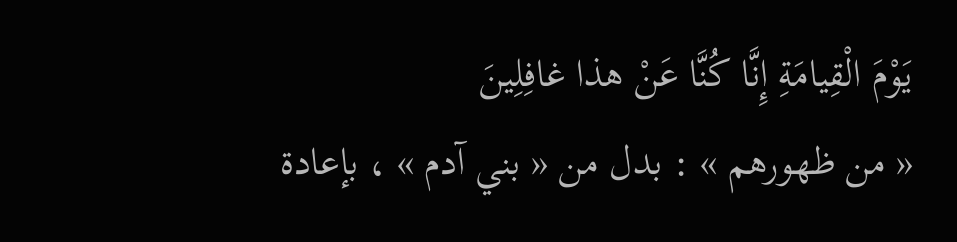يَوْمَ الْقِيامَةِ إِنَّا كُنَّا عَنْ هذا غافِلِينَ
« من ظهورهم » : بدل من « بني آدم » ، بإعادة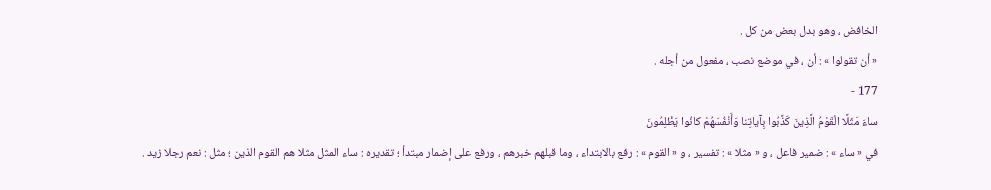الخافض ، وهو بدل بعض من كل .
« أن تقولوا » : أن ، في موضع نصب ، مفعول من أجله .
177 -
ساءَ مَثَلًا الْقَوْمُ الَّذِينَ كَذَّبُوا بِآياتِنا وَأَنْفُسَهُمْ كانُوا يَظْلِمُونَ
في « ساء » : ضمير فاعل ، و « مثلا » : تفسير ، و « القوم » : رفع بالابتداء ، وما قبلهم خبرهم ، ورفع على إضمار مبتدأ ؛ تقديره : ساء المثل مثلا هم القوم الذين ؛ مثل : نعم رجلا زيد .